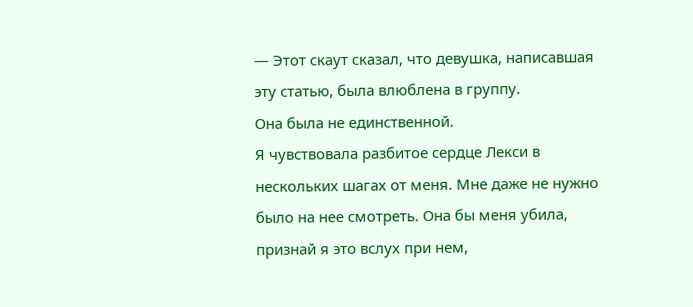— Этот скаут сказал, что девушка, написавшая эту статью, была влюблена в группу.
Она была не единственной.
Я чувствовала разбитое сердце Лекси в нескольких шагах от меня. Мне даже не нужно было на нее смотреть. Она бы меня убила, признай я это вслух при нем,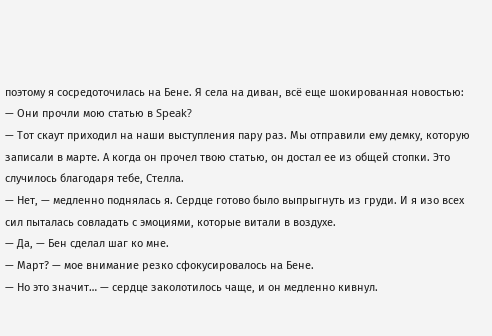поэтому я сосредоточилась на Бене. Я села на диван, всё еще шокированная новостью:
— Они прочли мою статью в Speak?
— Тот скаут приходил на наши выступления пару раз. Мы отправили ему демку, которую записали в марте. А когда он прочел твою статью, он достал ее из общей стопки. Это случилось благодаря тебе, Стелла.
— Нет, — медленно поднялась я. Сердце готово было выпрыгнуть из груди. И я изо всех сил пыталась совладать с эмоциями, которые витали в воздухе.
— Да, — Бен сделал шаг ко мне.
— Март? — мое внимание резко сфокусировалось на Бене.
— Но это значит… — сердце заколотилось чаще, и он медленно кивнул.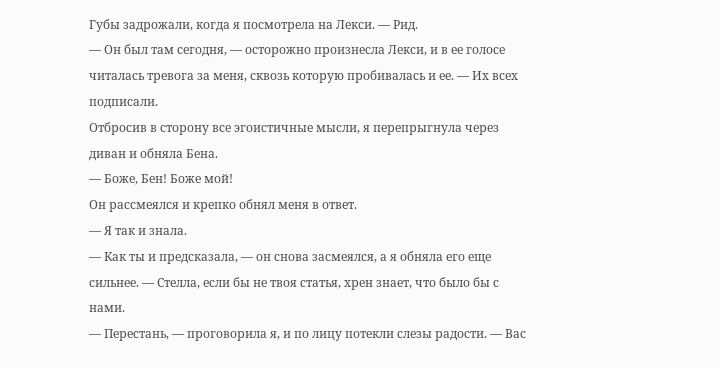Губы задрожали, когда я посмотрела на Лекси. — Рид.
— Он был там сегодня, — осторожно произнесла Лекси, и в ее голосе читалась тревога за меня, сквозь которую пробивалась и ее. — Их всех подписали.
Отбросив в сторону все эгоистичные мысли, я перепрыгнула через диван и обняла Бена.
— Боже, Бен! Боже мой!
Он рассмеялся и крепко обнял меня в ответ.
— Я так и знала.
— Как ты и предсказала, — он снова засмеялся, а я обняла его еще сильнее. — Стелла, если бы не твоя статья, хрен знает, что было бы с нами.
— Перестань, — проговорила я, и по лицу потекли слезы радости. — Вас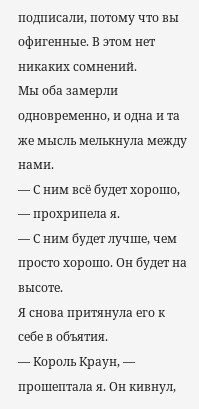подписали, потому что вы офигенные. В этом нет никаких сомнений.
Мы оба замерли одновременно, и одна и та же мысль мелькнула между нами.
— С ним всё будет хорошо, — прохрипела я.
— С ним будет лучше, чем просто хорошо. Он будет на высоте.
Я снова притянула его к себе в объятия.
— Король Краун, — прошептала я. Он кивнул,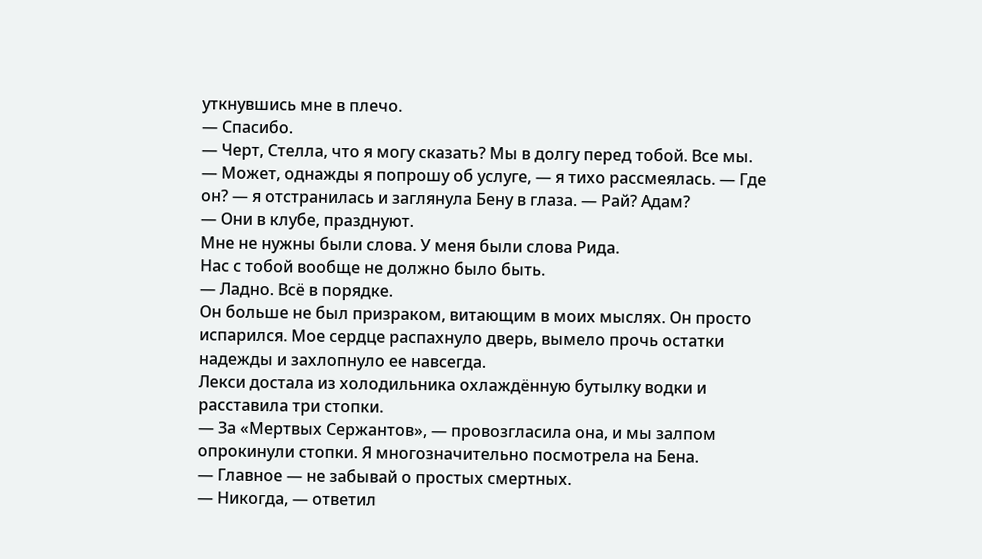уткнувшись мне в плечо.
— Спасибо.
— Черт, Стелла, что я могу сказать? Мы в долгу перед тобой. Все мы.
— Может, однажды я попрошу об услуге, — я тихо рассмеялась. — Где он? — я отстранилась и заглянула Бену в глаза. — Рай? Адам?
— Они в клубе, празднуют.
Мне не нужны были слова. У меня были слова Рида.
Нас с тобой вообще не должно было быть.
— Ладно. Всё в порядке.
Он больше не был призраком, витающим в моих мыслях. Он просто испарился. Мое сердце распахнуло дверь, вымело прочь остатки надежды и захлопнуло ее навсегда.
Лекси достала из холодильника охлаждённую бутылку водки и расставила три стопки.
— За «Мертвых Сержантов», — провозгласила она, и мы залпом опрокинули стопки. Я многозначительно посмотрела на Бена.
— Главное — не забывай о простых смертных.
— Никогда, — ответил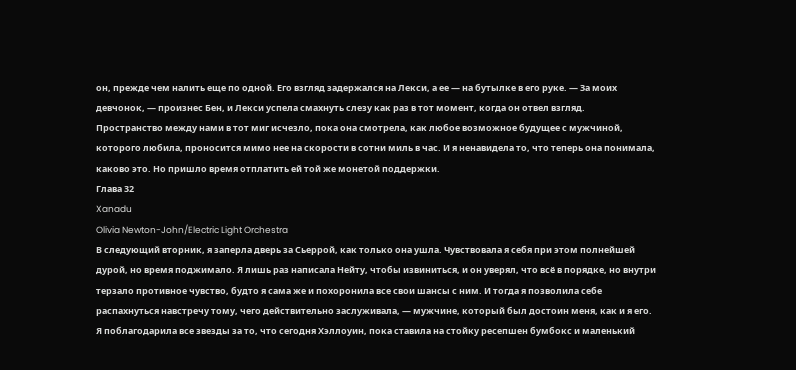он, прежде чем налить еще по одной. Его взгляд задержался на Лекси, а ее — на бутылке в его руке. — За моих девчонок, — произнес Бен, и Лекси успела смахнуть слезу как раз в тот момент, когда он отвел взгляд.
Пространство между нами в тот миг исчезло, пока она смотрела, как любое возможное будущее с мужчиной, которого любила, проносится мимо нее на скорости в сотни миль в час. И я ненавидела то, что теперь она понимала, каково это. Но пришло время отплатить ей той же монетой поддержки.
Глава 32
Xanadu
Olivia Newton-John/Electric Light Orchestra
В следующий вторник, я заперла дверь за Сьеррой, как только она ушла. Чувствовала я себя при этом полнейшей дурой, но время поджимало. Я лишь раз написала Нейту, чтобы извиниться, и он уверял, что всё в порядке, но внутри терзало противное чувство, будто я сама же и похоронила все свои шансы с ним. И тогда я позволила себе распахнуться навстречу тому, чего действительно заслуживала, — мужчине, который был достоин меня, как и я его. Я поблагодарила все звезды за то, что сегодня Хэллоуин, пока ставила на стойку ресепшен бумбокс и маленький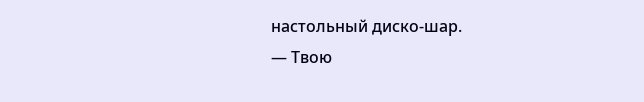настольный диско-шар.
— Твою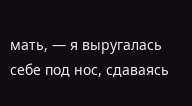мать, — я выругалась себе под нос, сдаваясь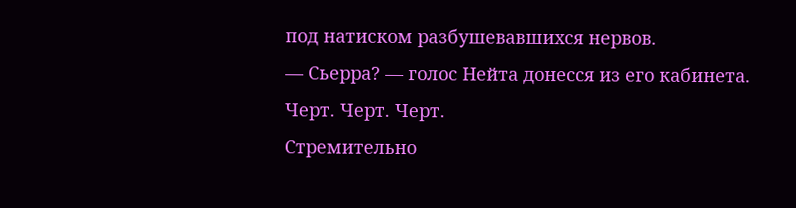под натиском разбушевавшихся нервов.
— Сьерра? — голос Нейта донесся из его кабинета.
Черт. Черт. Черт.
Стремительно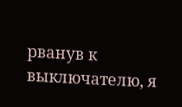рванув к выключателю, я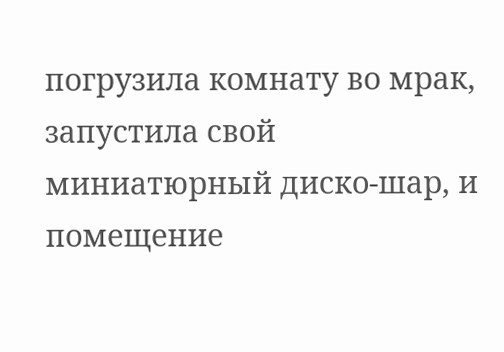погрузила комнату во мрак, запустила свой миниатюрный диско-шар, и помещение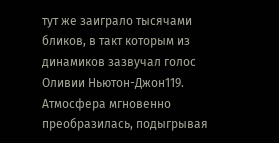тут же заиграло тысячами бликов, в такт которым из динамиков зазвучал голос Оливии Ньютон-Джон119. Атмосфера мгновенно преобразилась, подыгрывая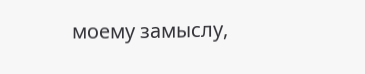моему замыслу,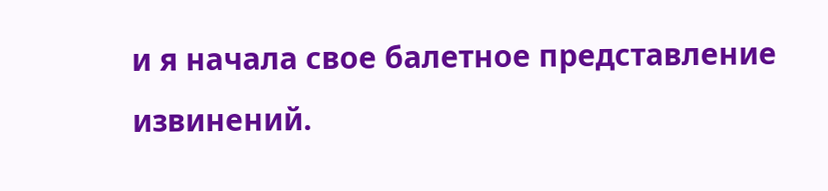и я начала свое балетное представление извинений.